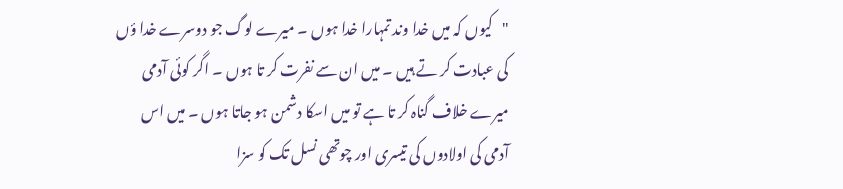"کیوں کہ میں خدا وند تمہارا خدا ہوں ۔ میرے لوگ جو دوسرے خدا ؤں کی عبادت کر تے ہیں ۔ میں ان سے نفرت کر تا ہوں ۔ اگر کوئی آدمی میرے خلاف گناہ کر تا ہے تو میں اسکا دشمن ہو جاتا ہوں ۔ میں اس آدمی کی اولادوں کی تیسری اور چوتھی نسل تک کو سزا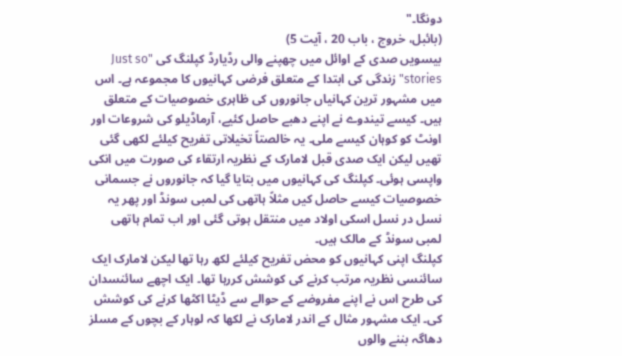دونگا۔"
(بائبل، خروج ، باب 20 ، آیت 5)
بیسویں صدی کے اوائل میں چھپنے والی رڈیارڈ کپلنگ کی "Just so stories" زندگی کی ابتدا کے متعلق فرضی کہانیوں کا مجموعہ ہے۔ اس میں مشہور ترین کہانیاں جانوروں کی ظاہری خصوصیات کے متعلق ہیں۔ کیسے تیندوے نے اپنے دھبے حاصل کئیے، آرماڈیلو کی شروعات اور اونٹ کو کوہان کیسے ملی۔ یہ خالصتاً تخیلاتی تفریح کیلئے لکھی گئی تھیں لیکن ایک صدی قبل لامارک کے نظریہ ارتقاء کی صورت میں انکی واپسی ہوئی۔ کپلنگ کی کہانیوں میں بتایا گیا کہ جانوروں نے جسمانی خصوصیات کیسے حاصل کیں مثلاً ہاتھی کی لمبی سونڈ اور پھر یہ نسل در نسل اسکی اولاد میں منتقل ہوتی گئی اور اب تمام ہاتھی لمبی سونڈ کے مالک ہیں۔
کپلنگ اپنی کہانیوں کو محض تفریح کیلئے لکھ رہا تھا لیکن لامارک ایک سائنسی نظریہ مرتب کرنے کی کوشش کررہا تھا۔ ایک اچھے سائنسدان کی طرح اس نے اپنے مفروضے کے حوالے سے ڈیٹا اکٹھا کرنے کی کوشش کی۔ ایک مشہور مثال کے اندر لامارک نے لکھا کہ لوہار کے بچوں کے مسلز دھاگہ بننے والوں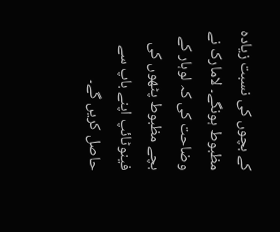کے بچوں کی نسبت زیادہ مظبوط ہونگے۔ لامارک نے وضاحت کی کہ لوہار کے بچے مظبوط پٹھوں کی فینوٹائپ اپنے باپ سے حاصل کریں گے۔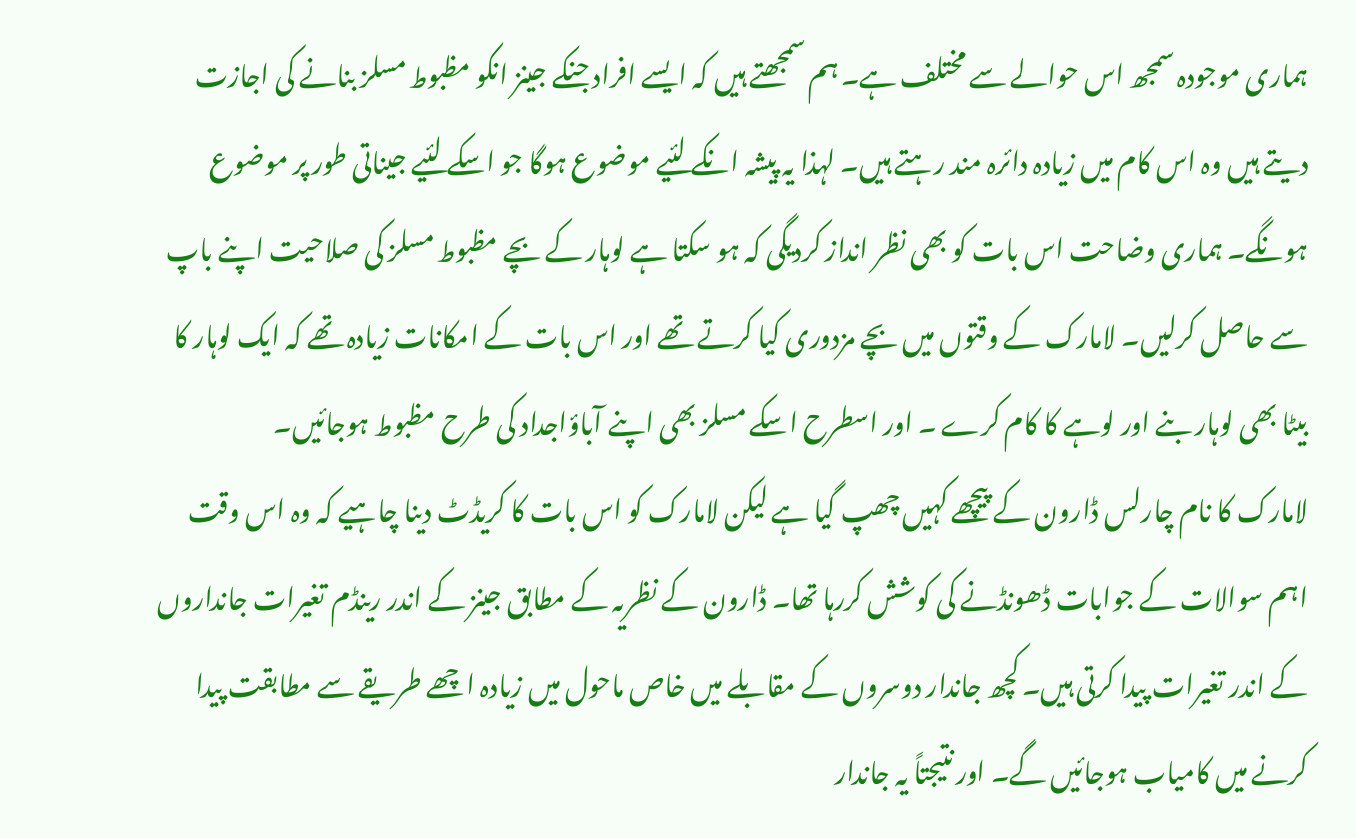ہماری موجودہ سمجھ اس حوالے سے مختلف ہے۔ ہم سمجھتے ہیں کہ ایسے افراد جنکے جینز انکو مظبوط مسلز بنانے کی اجازت دیتے ہیں وہ اس کام میں زیادہ دائرہ مند رہتے ہیں۔ لہذا یہ پیشہ انکے لئیے موضوع ہوگا جو اسکے لئیے جیناتی طور پر موضوع ہونگے۔ ہماری وضاحت اس بات کو بھی نظر انداز کردیگی کہ ہو سکتا ہے لوہار کے بچے مظبوط مسلز کی صلاحیت اپنے باپ سے حاصل کرلیں۔ لامارک کے وقتوں میں بچے مزدوری کیا کرتے تھے اور اس بات کے امکانات زیادہ تھے کہ ایک لوہار کا بیٹا بھی لوہار بنے اور لوہے کا کام کرے ۔ اور اسطرح اسکے مسلز بھی اپنے آباؤاجداد کی طرح مظبوط ہوجائیں۔
لامارک کا نام چارلس ڈارون کے پیچھے کہیں چھپ گیا ہے لیکن لامارک کو اس بات کا کریڈٹ دینا چاہیے کہ وہ اس وقت اہم سوالات کے جوابات ڈھونڈنے کی کوشش کررہا تھا۔ ڈارون کے نظریہ کے مطابق جینز کے اندر رینڈم تغیرات جانداروں کے اندر تغیرات پیدا کرتی ہیں۔ کچھ جاندار دوسروں کے مقابلے میں خاص ماحول میں زیادہ اچھے طریقے سے مطابقت پیدا کرنے میں کامیاب ہوجائیں گے۔ اور نتیجتاً یہ جاندار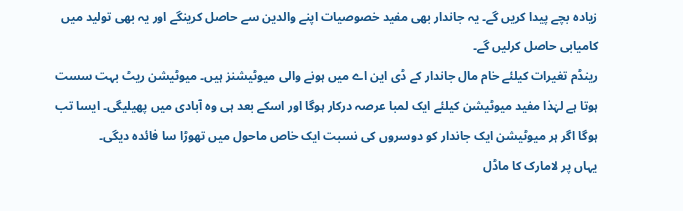زیادہ بچے پیدا کریں گے۔ یہ جاندار بھی مفید خصوصیات اپنے والدین سے حاصل کرینگے اور یہ بھی تولید میں کامیابی حاصل کرلیں گے۔
رینڈم تغیرات کیلئے خام مال جاندار کے ڈی این اے میں ہونے والی میوٹیشنز ہیں۔ میوٹیشن ریٹ بہت سست ہوتا ہے لہٰذا مفید میوٹیشن کیلئے ایک لمبا عرصہ درکار ہوگا اور اسکے بعد ہی وہ آبادی میں پھیلیگی۔ ایسا تب ہوگا اگر ہر میوٹیشن ایک جاندار کو دوسروں کی نسبت ایک خاص ماحول میں تھوڑا سا فائدہ دیگی۔
یہاں پر لامارک کا ماڈل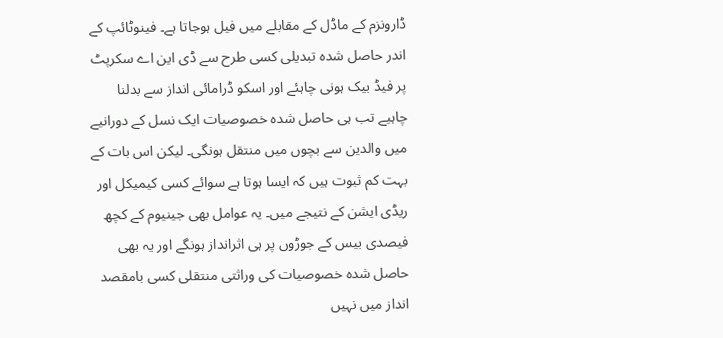ڈارونزم کے ماڈل کے مقابلے میں فیل ہوجاتا ہے۔ فینوٹائپ کے اندر حاصل شدہ تبدیلی کسی طرح سے ڈی این اے سکرپٹ پر فیڈ بیک ہونی چاہئے اور اسکو ڈرامائی انداز سے بدلنا چاہیے تب ہی حاصل شدہ خصوصیات ایک نسل کے دورانیے میں والدین سے بچوں میں منتقل ہونگی۔ لیکن اس بات کے بہت کم ثبوت ہیں کہ ایسا ہوتا ہے سوائے کسی کیمیکل اور ریڈی ایشن کے نتیجے میں۔ یہ عوامل بھی جینیوم کے کچھ فیصدی بیس کے جوڑوں پر ہی اثرانداز ہونگے اور یہ بھی حاصل شدہ خصوصیات کی وراثتی منتقلی کسی بامقصد انداز میں نہیں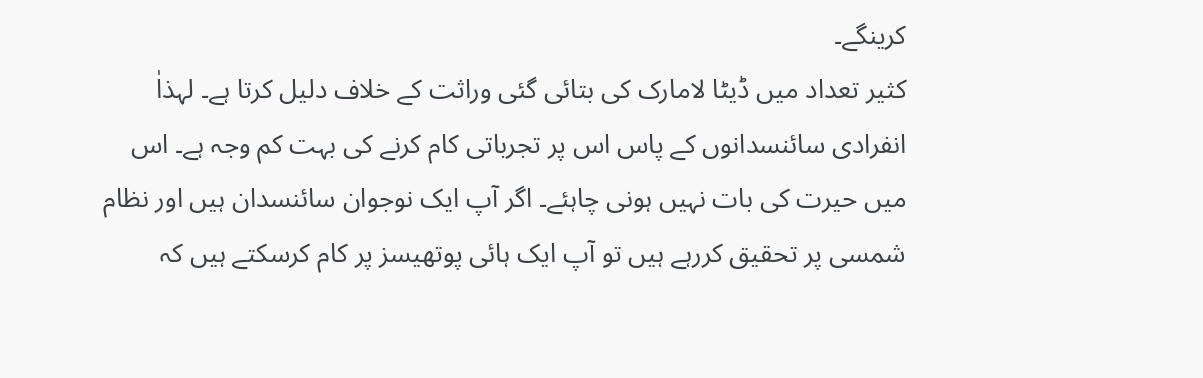کرینگے۔
کثیر تعداد میں ڈیٹا لامارک کی بتائی گئی وراثت کے خلاف دلیل کرتا ہے۔ لہذاٰ انفرادی سائنسدانوں کے پاس اس پر تجرباتی کام کرنے کی بہت کم وجہ ہے۔ اس میں حیرت کی بات نہیں ہونی چاہئے۔ اگر آپ ایک نوجوان سائنسدان ہیں اور نظام شمسی پر تحقیق کررہے ہیں تو آپ ایک ہائی پوتھیسز پر کام کرسکتے ہیں کہ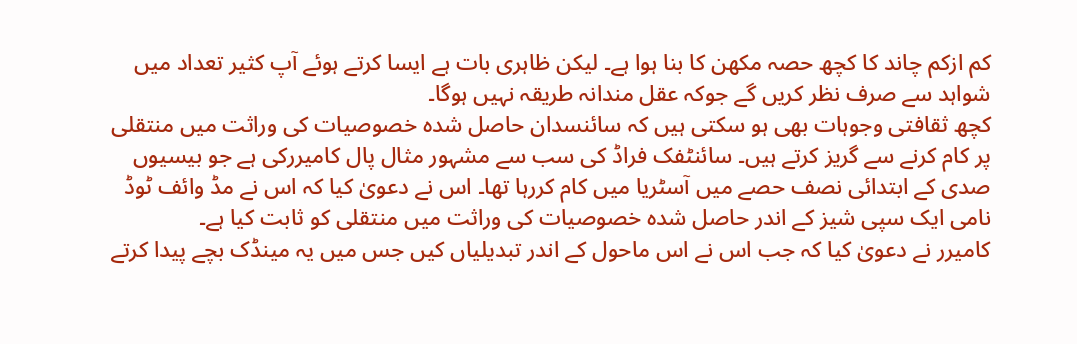کم ازکم چاند کا کچھ حصہ مکھن کا بنا ہوا ہے۔ لیکن ظاہری بات ہے ایسا کرتے ہوئے آپ کثیر تعداد میں شواہد سے صرف نظر کریں گے جوکہ عقل مندانہ طریقہ نہیں ہوگا۔
کچھ ثقافتی وجوہات بھی ہو سکتی ہیں کہ سائنسدان حاصل شدہ خصوصیات کی وراثت میں منتقلی پر کام کرنے سے گریز کرتے ہیں۔ سائنٹفک فراڈ کی سب سے مشہور مثال پال کامیررکی ہے جو بیسیوں صدی کے ابتدائی نصف حصے میں آسٹریا میں کام کررہا تھا۔ اس نے دعویٰ کیا کہ اس نے مڈ وائف ٹوڈ نامی ایک سپی شیز کے اندر حاصل شدہ خصوصیات کی وراثت میں منتقلی کو ثابت کیا ہے۔
کامیرر نے دعویٰ کیا کہ جب اس نے اس ماحول کے اندر تبدیلیاں کیں جس میں یہ مینڈک بچے پیدا کرتے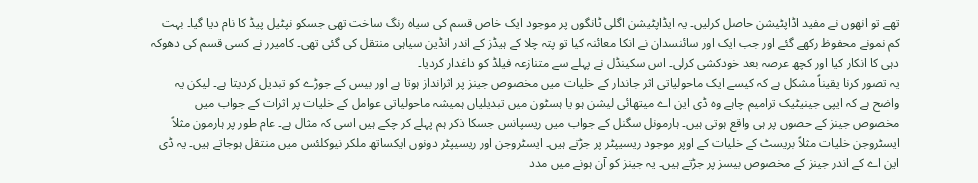تھے تو انھوں نے مفید اڈاپٹیشن حاصل کرلیں۔ یہ ایڈاپٹیشن اگلی ٹانگوں پر موجود ایک خاص قسم کی سیاہ رنگ ساخت تھی جسکو نپٹیل پیڈ کا نام دیا گیا۔ بہت کم نمونے محفوظ رکھے گئے اور جب ایک اور سائنسدان نے انکا معائنہ کیا تو پتہ چلا کے ہیڈز کے اندر انڈین سیاہی منتقل کی گئی تھی۔ کامیرر نے کسی قسم کی دھوکہ دہی کا انکار کیا اور کچھ عرصہ بعد خودکشی کرلی۔ اس سکینڈل نے پہلے سے متنازعہ فیلڈ کو داغدار کردیا۔
یہ تصور کرنا یقیناً مشکل ہے کہ کیسے ایک ماحولیاتی اثر جاندار کے خلیات میں مخصوص جینز پر اثرانداز ہوتا ہے اور بیس کے جوڑے کو تبدیل کردیتا ہے۔ لیکن یہ واضح ہے کہ ایپی جینیٹیک ترامیم چاہے وہ ڈی این اے میتھائی لیشن ہو یا ہسٹون میں تبدیلیاں ہمیشہ ماحولیاتی عوامل کے خلیات پر اثرات کے جواب میں مخصوص جینز کے حصوں پر ہی واقع ہوتی ہیں۔ ہارمونل سگنل کے جواب میں ریسپانس جسکا ذکر ہم پہلے کر چکے ہیں اسی کہ مثال ہے۔ عام طور پر ہارمون مثلاً ایسٹروجن خلیات مثلاً بریسٹ کے خلیات کے اوپر موجود ریسیپٹر پر جڑتے ہیں۔ ایسٹروجن اور ریسیپٹر دونوں ایکساتھ ملکر نیوکلئس میں منتقل ہوجاتے ہیں۔ یہ ڈی این اے کے اندر جینز کے مخصوص بیسز پر جڑتے ہیں۔ یہ جینز کو آن ہونے میں مدد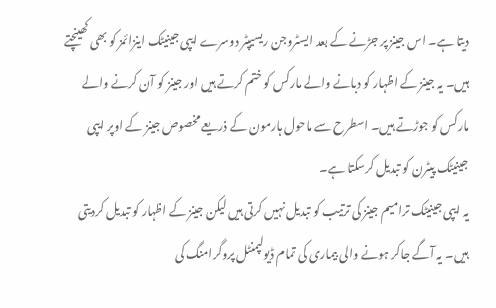دیتا ہے۔ اس جینز پر جڑنے کے بعد ایسٹروجن ریسیپٹر دوسرے ایپی جینیٹک اینزائمز کو بھی کھینچتے ہیں۔ یہ جینز کے اظہار کو دبانے والے مارکس کو ختم کرتے ہیں اور جینز کو آن کرنے والے مارکس کو جوڑتے ہیں۔ اسطرح سے ماحول ہارمون کے ذریعے مخصوص جینز کے اوپر ایپی جینیٹک پیٹرن کو تبدیل کرسکتا ہے۔
یہ ایپی جینیٹک ترامیم جینز کی ترتیب کو تبدیل نہیں کرتی ہیں لیکن جینز کے اظہار کو تبدیل کردیتی ہیں۔ یہ آگے جاکر ہونے والی بیماری کی تمام ڈیولپمنٹل پروگرامنگ کی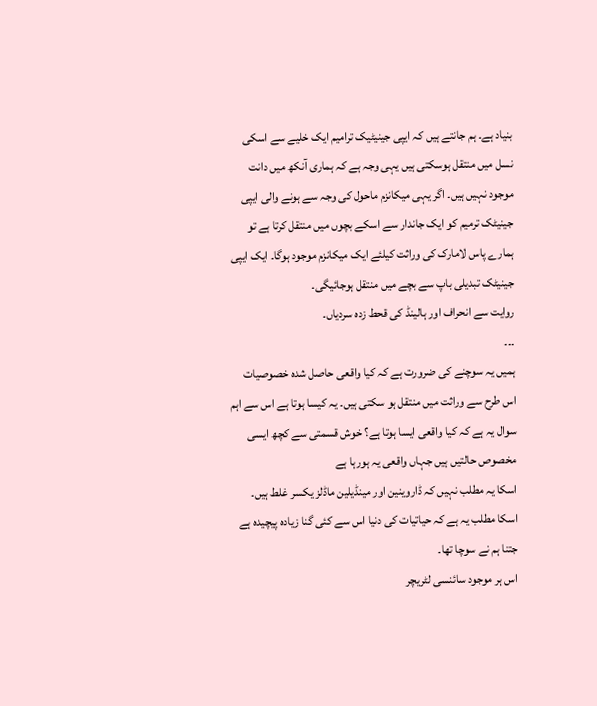بنیاد ہے۔ ہم جانتے ہیں کہ ایپی جینیٹیک ترامیم ایک خلیے سے اسکی نسل میں منتقل ہوسکتی ہیں یہی وجہ ہے کہ ہماری آنکھ میں دانت موجود نہیں ہیں۔ اگر یہی میکانزم ماحول کی وجہ سے ہونے والی ایپی جینیٹک ترمیم کو ایک جاندار سے اسکے بچوں میں منتقل کرتا ہے تو ہمارے پاس لامارک کی وراثت کیلئے ایک میکانزم موجود ہوگا۔ ایک ایپی جینیٹک تبدیلی باپ سے بچے میں منتقل ہوجائیگی۔
روایت سے انحراف اور ہالینڈ کی قحط زدہ سردیاں۔
۔۔۔
ہمیں یہ سوچنے کی ضرورت ہے کہ کیا واقعی حاصل شدہ خصوصیات اس طرح سے وراثت میں منتقل ہو سکتی ہیں۔ یہ کیسا ہوتا ہے اس سے اہم سوال یہ ہے کہ کیا واقعی ایسا ہوتا ہے؟ خوش قسمتی سے کچھ ایسی مخصوص حالتیں ہیں جہاں واقعی یہ ہورہا ہے
اسکا یہ مطلب نہیں کہ ڈاروینین اور مینڈیلین ماڈلز یکسر غلط ہیں۔ اسکا مطلب یہ ہے کہ حیاتیات کی دنیا اس سے کئی گنا زیادہ پیچیدہ ہے جتنا ہم نے سوچا تھا۔
اس ہر موجود سائنسی لٹریچر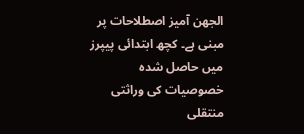الجھن آمیز اصطلاحات پر مبنی ہے۔ کچھ ابتدائی پیپرز میں حاصل شدہ خصوصیات کی وراثتی منتقلی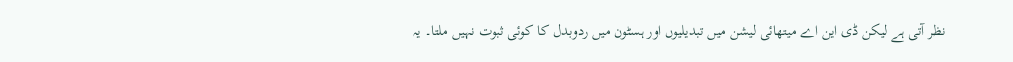نظر آتی ہے لیکن ڈی این اے میتھائی لیشن میں تبدیلیوں اور ہسٹون میں ردوبدل کا کوئی ثبوت نہیں ملتا۔ یہ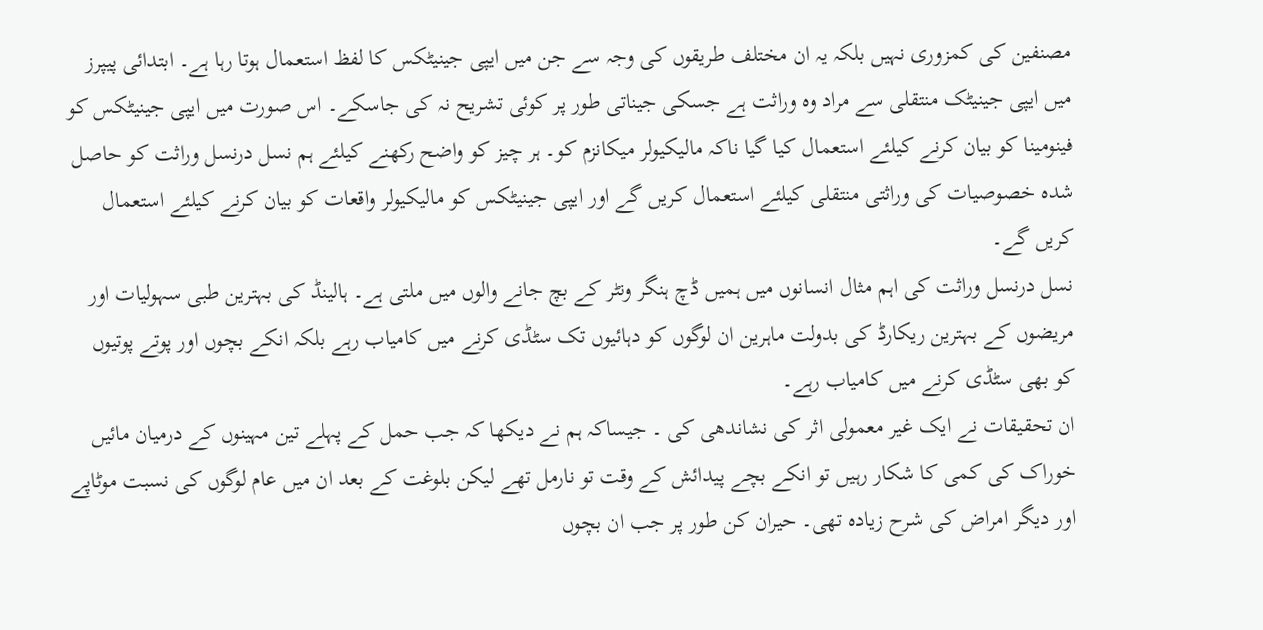مصنفین کی کمزوری نہیں بلکہ یہ ان مختلف طریقوں کی وجہ سے جن میں ایپی جینیٹکس کا لفظ استعمال ہوتا رہا ہے۔ ابتدائی پیپرز میں ایپی جینیٹک منتقلی سے مراد وہ وراثت ہے جسکی جیناتی طور پر کوئی تشریح نہ کی جاسکے۔ اس صورت میں ایپی جینیٹکس کو فینومینا کو بیان کرنے کیلئے استعمال کیا گیا ناکہ مالیکیولر میکانزم کو۔ ہر چیز کو واضح رکھنے کیلئے ہم نسل درنسل وراثت کو حاصل شدہ خصوصیات کی وراثتی منتقلی کیلئے استعمال کریں گے اور ایپی جینیٹکس کو مالیکیولر واقعات کو بیان کرنے کیلئے استعمال کریں گے۔
نسل درنسل وراثت کی اہم مثال انسانوں میں ہمیں ڈچ ہنگر ونٹر کے بچ جانے والوں میں ملتی ہے۔ ہالینڈ کی بہترین طبی سہولیات اور مریضوں کے بہترین ریکارڈ کی بدولت ماہرین ان لوگوں کو دہائیوں تک سٹڈی کرنے میں کامیاب رہے بلکہ انکے بچوں اور پوتے پوتیوں کو بھی سٹڈی کرنے میں کامیاب رہے۔
ان تحقیقات نے ایک غیر معمولی اثر کی نشاندھی کی ۔ جیساکہ ہم نے دیکھا کہ جب حمل کے پہلے تین مہینوں کے درمیان مائیں خوراک کی کمی کا شکار رہیں تو انکے بچے پیدائش کے وقت تو نارمل تھے لیکن بلوغت کے بعد ان میں عام لوگوں کی نسبت موٹاپے اور دیگر امراض کی شرح زیادہ تھی۔ حیران کن طور پر جب ان بچوں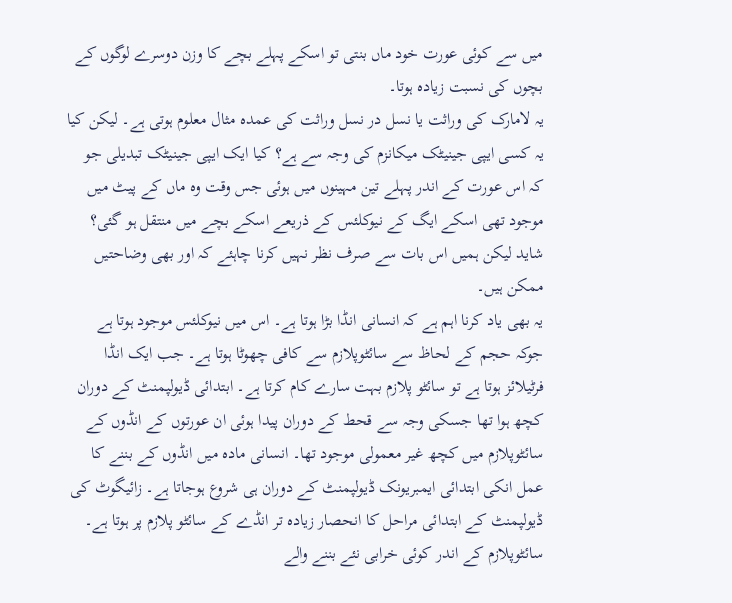میں سے کوئی عورت خود ماں بنتی تو اسکے پہلے بچے کا وزن دوسرے لوگوں کے بچوں کی نسبت زیادہ ہوتا۔
یہ لامارک کی وراثت یا نسل در نسل وراثت کی عمدہ مثال معلوم ہوتی ہے۔ لیکن کیا یہ کسی ایپی جینیٹک میکانزم کی وجہ سے ہے؟ کیا ایک ایپی جینیٹک تبدیلی جو کہ اس عورت کے اندر پہلے تین مہینوں میں ہوئی جس وقت وہ ماں کے پیٹ میں موجود تھی اسکے ایگ کے نیوکلئس کے ذریعے اسکے بچے میں منتقل ہو گئی؟ شاید لیکن ہمیں اس بات سے صرف نظر نہیں کرنا چاہئے کہ اور بھی وضاحتیں ممکن ہیں۔
یہ بھی یاد کرنا اہم ہے کہ انسانی انڈا بڑا ہوتا ہے۔ اس میں نیوکلئس موجود ہوتا ہے جوکہ حجم کے لحاظ سے سائٹوپلازم سے کافی چھوٹا ہوتا ہے۔ جب ایک انڈا فرٹیلائز ہوتا ہے تو سائٹو پلازم بہت سارے کام کرتا ہے۔ ابتدائی ڈیولپمنٹ کے دوران کچھ ہوا تھا جسکی وجہ سے قحط کے دوران پیدا ہوئی ان عورتوں کے انڈوں کے سائٹوپلازم میں کچھ غیر معمولی موجود تھا۔ انسانی مادہ میں انڈوں کے بننے کا عمل انکی ابتدائی ایمبریونک ڈیولپمنٹ کے دوران ہی شروع ہوجاتا ہے۔ زائیگوٹ کی ڈیولپمنٹ کے ابتدائی مراحل کا انحصار زیادہ تر انڈے کے سائٹو پلازم پر ہوتا ہے۔ سائٹوپلازم کے اندر کوئی خرابی نئے بننے والے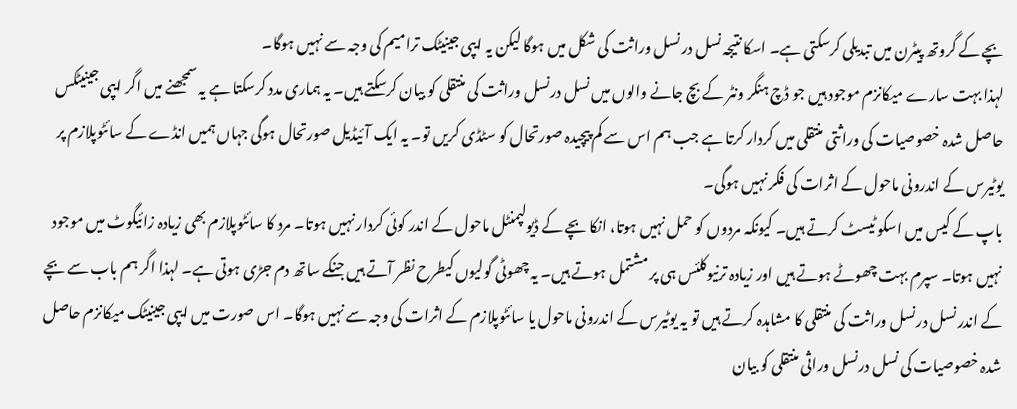بچے کے گروتھ پیٹرن میں تبدیلی کرسکتی ہے۔ اسکا نتیجہ نسل در نسل وراثت کی شکل میں ہوگا لیکن یہ ایپی جینیٹک ترامیم کی وجہ سے نہیں ہوگا۔
لہذا بہت سارے میکانزم موجود ہیں جو ڈچ ہنگر ونٹر کے بچ جانے والوں میں نسل درنسل وراثت کی منتقلی کو بیان کرسکتے ہیں۔ یہ ہماری مدد کرسکتا ہے یہ سمجھنے میں اگر ایپی جینیٹکس حاصل شدہ خصوصیات کی وراثتی منتقلی میں کردار کرتا ہے جب ہم اس سے کم پیچیدہ صورتحال کو سٹڈی کریں تو۔ یہ ایک آئیڈیل صورتحال ہوگی جہاں ہمیں انڈے کے سائٹوپلازم پر یوٹیرس کے اندرونی ماحول کے اثرات کی فکر نہیں ہوگی۔
باپ کے کیس میں اسکو ٹیسٹ کرتے ہیں۔ کیونکہ مردوں کو حمل نہیں ہوتا، انکا بچے کے ڈیولپمنٹل ماحول کے اندر کوئی کردار نہیں ہوتا۔ مرد کا سائٹوپلازم بھی زیادہ زائیگوٹ میں موجود نہیں ہوتا۔ سپرم بہت چھوٹے ہوتے ہیں اور زیادہ ترنیوکلئس ہی پر مشتمل ہوتے ہیں۔ یہ چھوٹی گولیوں کیطرح نظر آتے ہیں جنکے ساتھ دم جڑی ہوتی ہے۔ لہذا اگر ہم باب سے بچے کے اندر نسل درنسل وراثت کی منتقلی کا مشاہدہ کرتے ہیں تو یہ یوٹیرس کے اندرونی ماحول یا سائٹوپلازم کے اثرات کی وجہ سے نہیں ہوگا۔ اس صورت میں ایپی جینیٹک میکانزم حاصل شدہ خصوصیات کی نسل درنسل وراثی منتقلی کو بیان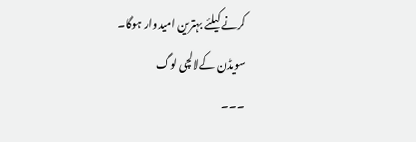کرنے کیلئے بہترین امیدوار ہوگا۔
سویڈن کےلالچی لوگ
۔۔۔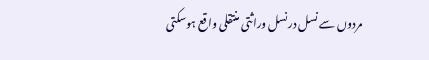مردوں سے نسل درنسل وراثتی منتقلی واقع ہوسکتی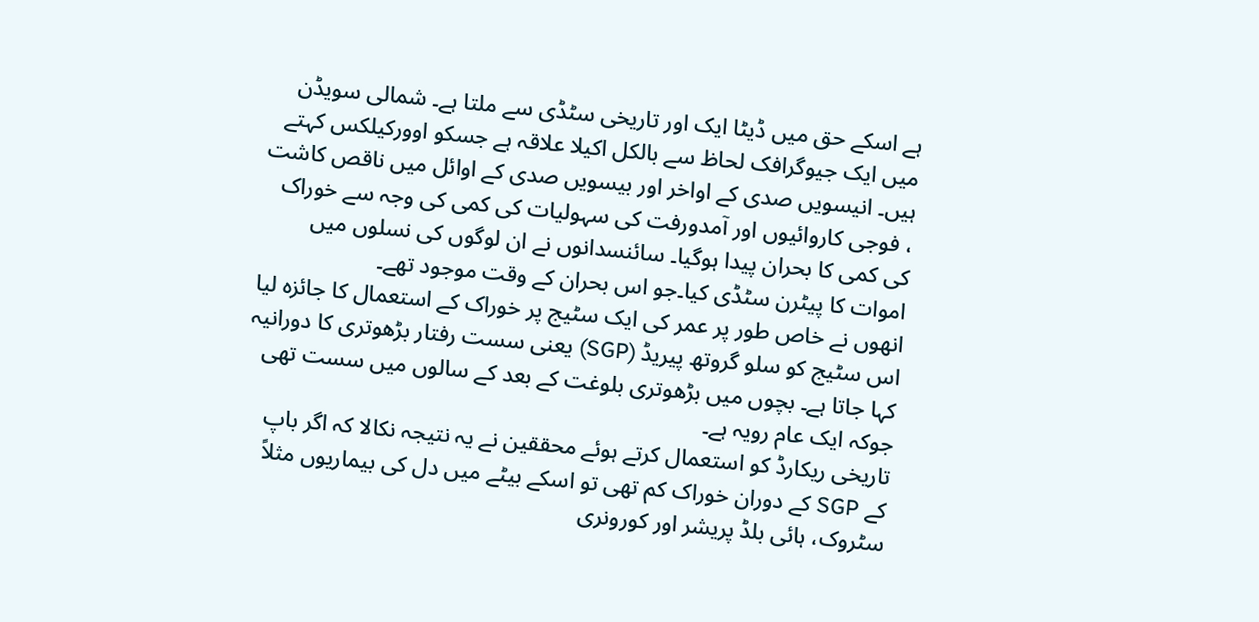ہے اسکے حق میں ڈیٹا ایک اور تاریخی سٹڈی سے ملتا ہے۔ شمالی سویڈن میں ایک جیوگرافک لحاظ سے بالکل اکیلا علاقہ ہے جسکو اوورکیلکس کہتے ہیں۔ انیسویں صدی کے اواخر اور بیسویں صدی کے اوائل میں ناقص کاشت ، فوجی کاروائیوں اور آمدورفت کی سہولیات کی کمی کی وجہ سے خوراک کی کمی کا بحران پیدا ہوگیا۔ سائنسدانوں نے ان لوگوں کی نسلوں میں اموات کا پیٹرن سٹڈی کیا۔جو اس بحران کے وقت موجود تھے۔
انھوں نے خاص طور پر عمر کی ایک سٹیج پر خوراک کے استعمال کا جائزہ لیا اس سٹیج کو سلو گروتھ پیریڈ (SGP) یعنی سست رفتار بڑھوتری کا دورانیہ کہا جاتا ہے۔ بچوں میں بڑھوتری بلوغت کے بعد کے سالوں میں سست تھی جوکہ ایک عام رویہ ہے۔
تاریخی ریکارڈ کو استعمال کرتے ہوئے محققین نے یہ نتیجہ نکالا کہ اگر باپ کے SGP کے دوران خوراک کم تھی تو اسکے بیٹے میں دل کی بیماریوں مثلاً سٹروک، ہائی بلڈ پریشر اور کورونری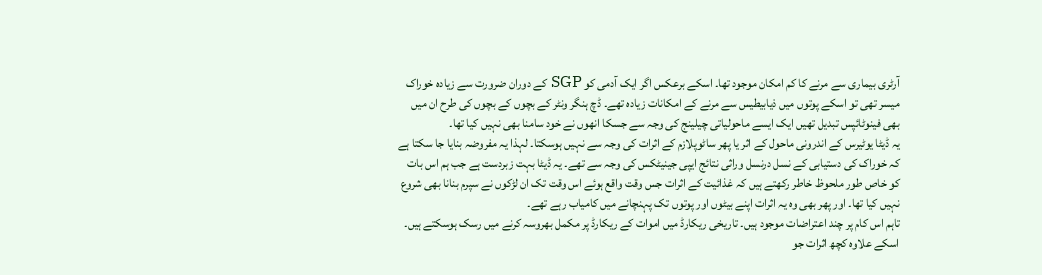آرٹری بیماری سے مرنے کا کم امکان موجود تھا۔ اسکے برعکس اگر ایک آدمی کو SGP کے دوران ضرورت سے زیادہ خوراک میسر تھی تو اسکے پوتوں میں ذیابیطیس سے مرنے کے امکانات زیادہ تھے۔ ڈچ ہنگر ونٹر کے بچوں کے بچوں کی طرح ان میں بھی فینوٹائپس تبدیل تھیں ایک ایسے ماحولیاتی چیلینج کی وجہ سے جسکا انھوں نے خود سامنا بھی نہیں کیا تھا۔
یہ ڈیٹا یوٹیرس کے اندرونی ماحول کے اثر یا پھر ساٹوپلازم کے اثرات کی وجہ سے نہیں ہوسکتا۔ لہذا یہ مفروضہ بنایا جا سکتا ہے کہ خوراک کی دستیابی کے نسل درنسل وراثی نتائج ایپی جینیٹکس کی وجہ سے تھے۔ یہ ڈیٹا بہت زبردست ہے جب ہم اس بات کو خاص طور ملحوظ خاطر رکھتے ہیں کہ غذائیت کے اثرات جس وقت واقع ہوئے اس وقت تک ان لڑکوں نے سپرم بنانا بھی شروع نہیں کیا تھا۔ اور پھر بھی وہ یہ اثرات اپنے بیٹوں اور پوتوں تک پہنچانے میں کامیاب رہے تھے۔
تاہم اس کام پر چند اعتراضات موجود ہیں۔ تاریخی ریکارڈ میں اموات کے ریکارڈ پر مکمل بھروسہ کرنے میں رسک ہوسکتے ہیں۔ اسکے علاوہ کچھ اثرات جو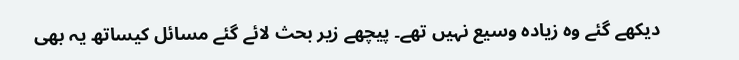دیکھے گئے وہ زیادہ وسیع نہیں تھے۔ پیچھے زیر بحث لائے گئے مسائل کیساتھ یہ بھی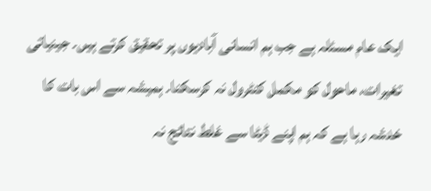ایک عام مسئلہ ہے جب ہم انسانی آبادیوں پر تحقیق کرتے ہیں۔ جینیاتی تغیرات، ماحول کو مکمل کنٹرول نہ کرسکنا۔ ہمیشہ سے اس بات کا خدشہ رہا ہے کہ ہم اپنے ڈیٹا سے غلط نتائج نہ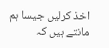اخذ کرلیں جیسا ہم مانتے ہیں کہ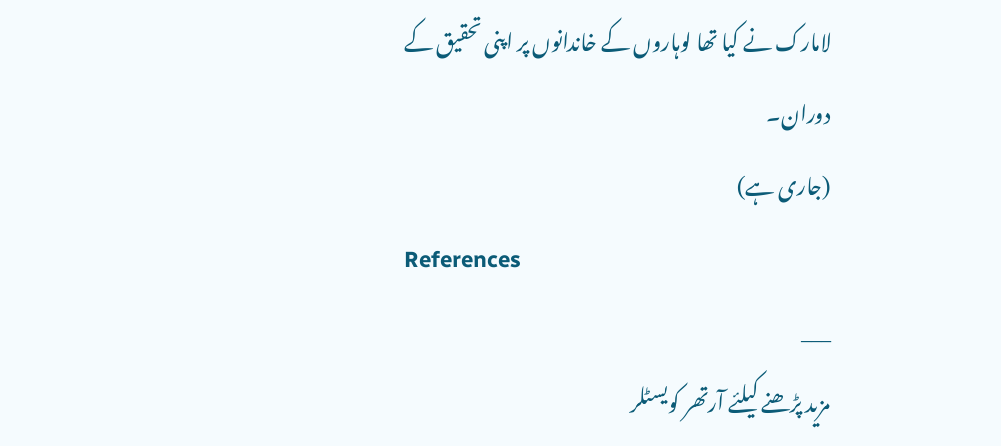لامارک نے کیا تھا لوہاروں کے خاندانوں پر اپنی تحقیق کے دوران۔
(جاری ہے)
References
___
مزید پڑھنے کیلئے آرتھر کویسٹلر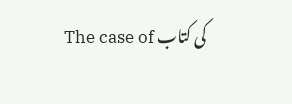کی کتاب The case of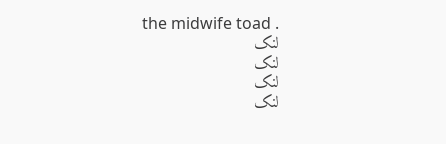the midwife toad .
لنک
لنک
لنک
لنک